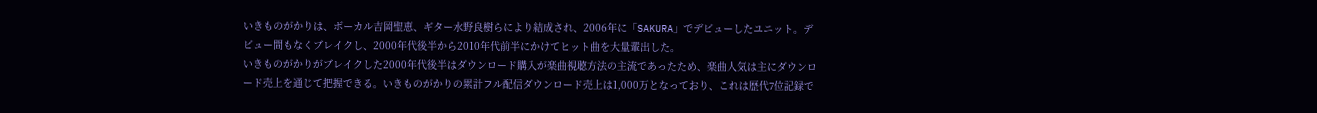いきものがかりは、ボーカル吉岡聖恵、ギター水野良樹らにより結成され、2006年に「SAKURA」でデビューしたユニット。デビュー間もなくブレイクし、2000年代後半から2010年代前半にかけてヒット曲を大量輩出した。
いきものがかりがブレイクした2000年代後半はダウンロード購入が楽曲視聴方法の主流であったため、楽曲人気は主にダウンロード売上を通じて把握できる。いきものがかりの累計フル配信ダウンロード売上は1,000万となっており、これは歴代7位記録で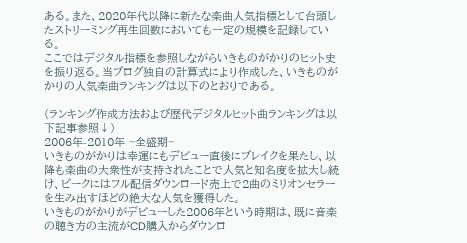ある。また、2020年代以降に新たな楽曲人気指標として台頭したストリーミング再生回数においても一定の規模を記録している。
ここではデジタル指標を参照しながらいきものがかりのヒット史を振り返る。当ブログ独自の計算式により作成した、いきものがかりの人気楽曲ランキングは以下のとおりである。

(ランキング作成方法および歴代デジタルヒット曲ランキングは以下記事参照↓)
2006年-2010年 ~全盛期~
いきものがかりは幸運にもデビュー直後にブレイクを果たし、以降も楽曲の大衆性が支持されたことで人気と知名度を拡大し続け、ピークにはフル配信ダウンロード売上で2曲のミリオンセラーを生み出すほどの絶大な人気を獲得した。
いきものがかりがデビューした2006年という時期は、既に音楽の聴き方の主流がCD購入からダウンロ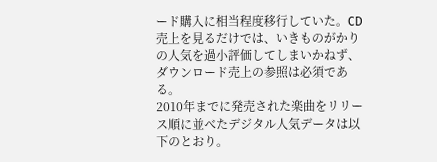ード購入に相当程度移行していた。CD売上を見るだけでは、いきものがかりの人気を過小評価してしまいかねず、ダウンロード売上の参照は必須である。
2010年までに発売された楽曲をリリース順に並べたデジタル人気データは以下のとおり。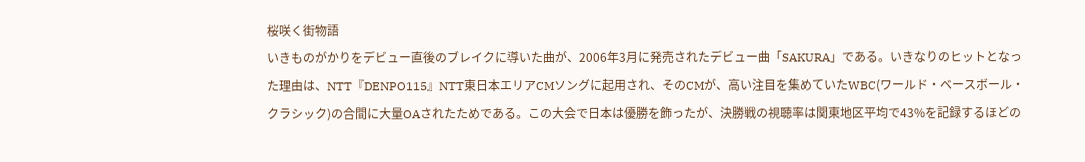桜咲く街物語
いきものがかりをデビュー直後のブレイクに導いた曲が、2006年3月に発売されたデビュー曲「SAKURA」である。いきなりのヒットとなった理由は、NTT『DENPO115』NTT東日本エリアCMソングに起用され、そのCMが、高い注目を集めていたWBC(ワールド・ベースボール・クラシック)の合間に大量OAされたためである。この大会で日本は優勝を飾ったが、決勝戦の視聴率は関東地区平均で43%を記録するほどの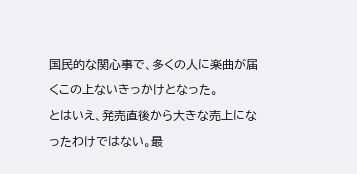国民的な関心事で、多くの人に楽曲が届くこの上ないきっかけとなった。
とはいえ、発売直後から大きな売上になったわけではない。最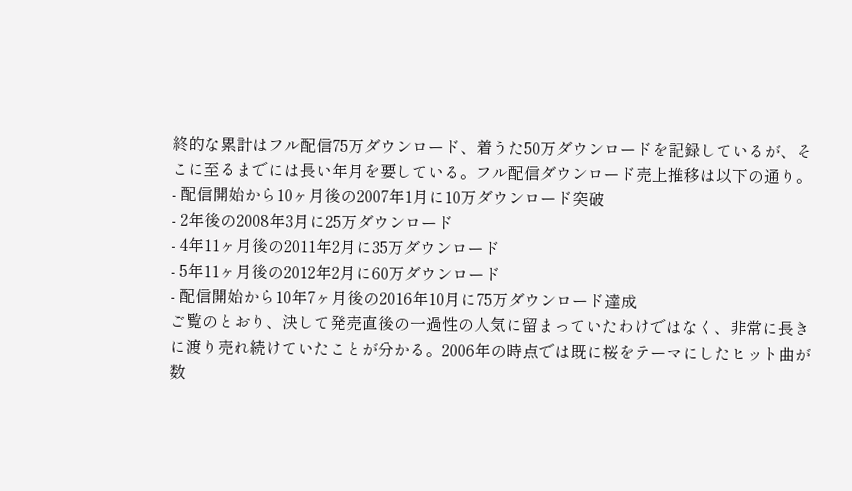終的な累計はフル配信75万ダウンロード、着うた50万ダウンロードを記録しているが、そこに至るまでには長い年月を要している。フル配信ダウンロード売上推移は以下の通り。
- 配信開始から10ヶ月後の2007年1月に10万ダウンロード突破
- 2年後の2008年3月に25万ダウンロード
- 4年11ヶ月後の2011年2月に35万ダウンロード
- 5年11ヶ月後の2012年2月に60万ダウンロード
- 配信開始から10年7ヶ月後の2016年10月に75万ダウンロード達成
ご覧のとおり、決して発売直後の一過性の人気に留まっていたわけではなく、非常に長きに渡り売れ続けていたことが分かる。2006年の時点では既に桜をテーマにしたヒット曲が数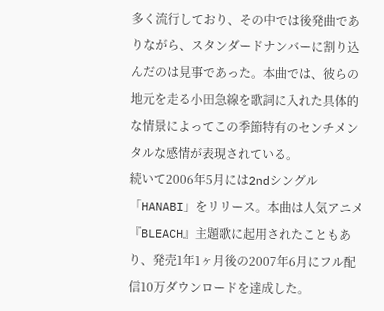多く流行しており、その中では後発曲でありながら、スタンダードナンバーに割り込んだのは見事であった。本曲では、彼らの地元を走る小田急線を歌詞に入れた具体的な情景によってこの季節特有のセンチメンタルな感情が表現されている。
続いて2006年5月には2ndシングル「HANABI」をリリース。本曲は人気アニメ『BLEACH』主題歌に起用されたこともあり、発売1年1ヶ月後の2007年6月にフル配信10万ダウンロードを達成した。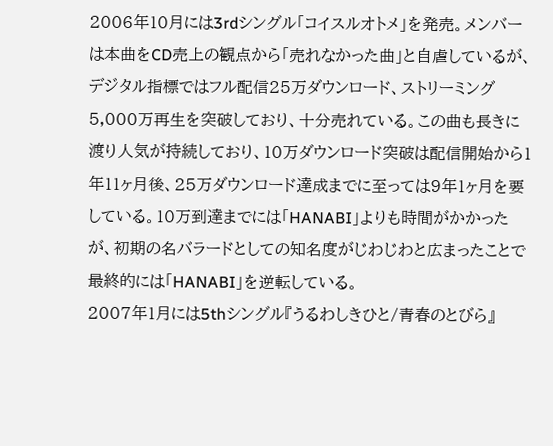2006年10月には3rdシングル「コイスルオトメ」を発売。メンバーは本曲をCD売上の観点から「売れなかった曲」と自虐しているが、デジタル指標ではフル配信25万ダウンロード、ストリーミング5,000万再生を突破しており、十分売れている。この曲も長きに渡り人気が持続しており、10万ダウンロード突破は配信開始から1年11ヶ月後、25万ダウンロード達成までに至っては9年1ヶ月を要している。10万到達までには「HANABI」よりも時間がかかったが、初期の名バラードとしての知名度がじわじわと広まったことで最終的には「HANABI」を逆転している。
2007年1月には5thシングル『うるわしきひと/青春のとびら』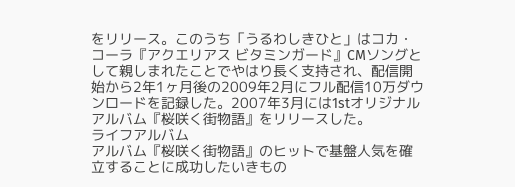をリリース。このうち「うるわしきひと」はコカ・コーラ『アクエリアス ビタミンガード』CMソングとして親しまれたことでやはり長く支持され、配信開始から2年1ヶ月後の2009年2月にフル配信10万ダウンロードを記録した。2007年3月には1stオリジナルアルバム『桜咲く街物語』をリリースした。
ライフアルバム
アルバム『桜咲く街物語』のヒットで基盤人気を確立することに成功したいきもの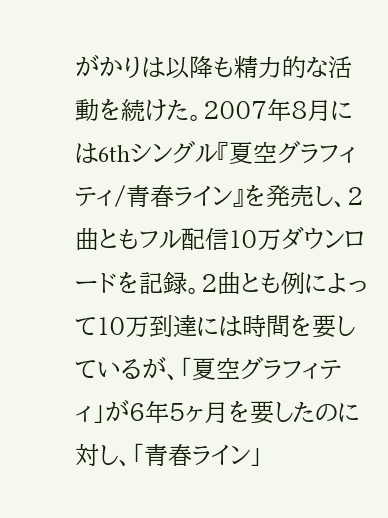がかりは以降も精力的な活動を続けた。2007年8月には6thシングル『夏空グラフィティ/青春ライン』を発売し、2曲ともフル配信10万ダウンロードを記録。2曲とも例によって10万到達には時間を要しているが、「夏空グラフィティ」が6年5ヶ月を要したのに対し、「青春ライン」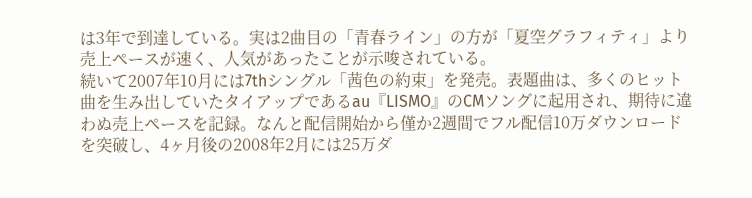は3年で到達している。実は2曲目の「青春ライン」の方が「夏空グラフィティ」より売上ペースが速く、人気があったことが示唆されている。
続いて2007年10月には7thシングル「茜色の約束」を発売。表題曲は、多くのヒット曲を生み出していたタイアップであるau『LISMO』のCMソングに起用され、期待に違わぬ売上ペースを記録。なんと配信開始から僅か2週間でフル配信10万ダウンロードを突破し、4ヶ月後の2008年2月には25万ダ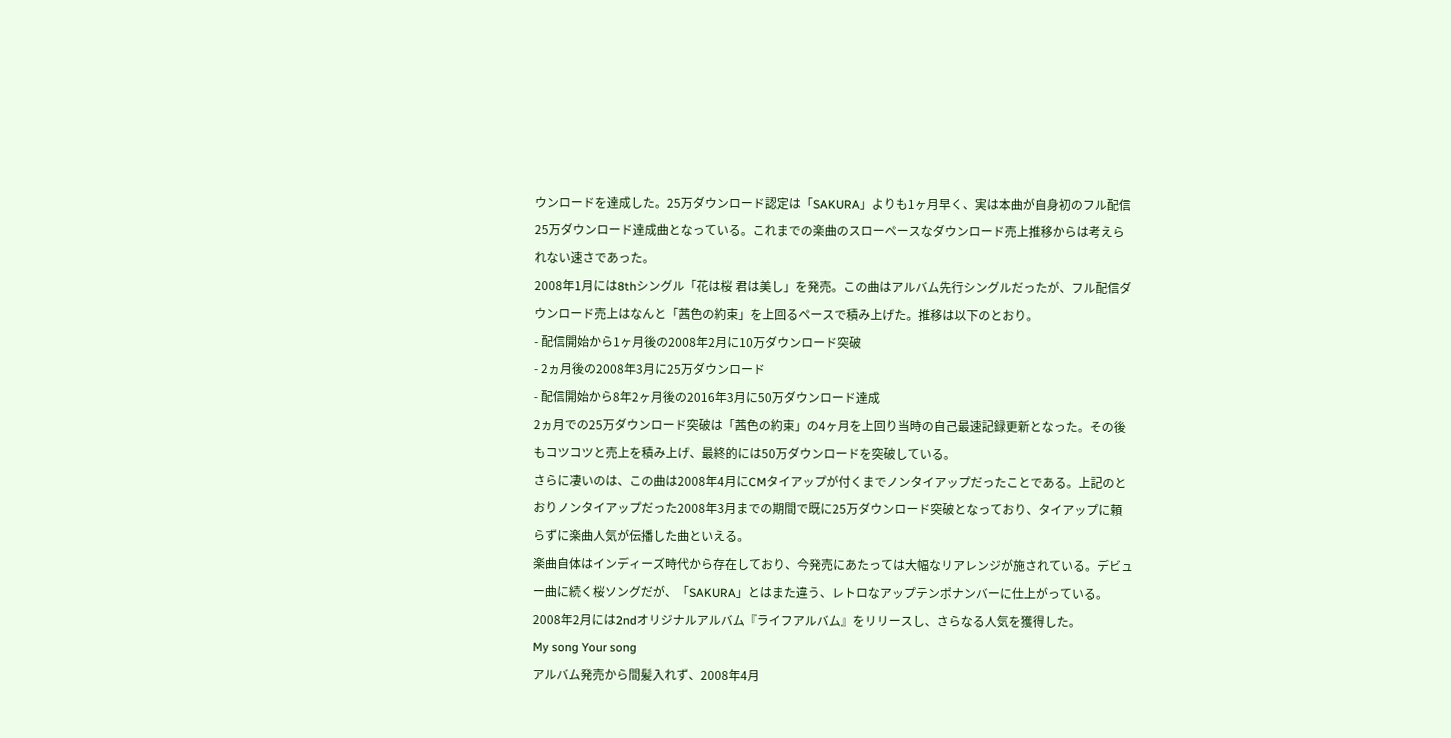ウンロードを達成した。25万ダウンロード認定は「SAKURA」よりも1ヶ月早く、実は本曲が自身初のフル配信25万ダウンロード達成曲となっている。これまでの楽曲のスローペースなダウンロード売上推移からは考えられない速さであった。
2008年1月には8thシングル「花は桜 君は美し」を発売。この曲はアルバム先行シングルだったが、フル配信ダウンロード売上はなんと「茜色の約束」を上回るペースで積み上げた。推移は以下のとおり。
- 配信開始から1ヶ月後の2008年2月に10万ダウンロード突破
- 2ヵ月後の2008年3月に25万ダウンロード
- 配信開始から8年2ヶ月後の2016年3月に50万ダウンロード達成
2ヵ月での25万ダウンロード突破は「茜色の約束」の4ヶ月を上回り当時の自己最速記録更新となった。その後もコツコツと売上を積み上げ、最終的には50万ダウンロードを突破している。
さらに凄いのは、この曲は2008年4月にCMタイアップが付くまでノンタイアップだったことである。上記のとおりノンタイアップだった2008年3月までの期間で既に25万ダウンロード突破となっており、タイアップに頼らずに楽曲人気が伝播した曲といえる。
楽曲自体はインディーズ時代から存在しており、今発売にあたっては大幅なリアレンジが施されている。デビュー曲に続く桜ソングだが、「SAKURA」とはまた違う、レトロなアップテンポナンバーに仕上がっている。
2008年2月には2ndオリジナルアルバム『ライフアルバム』をリリースし、さらなる人気を獲得した。
My song Your song
アルバム発売から間髪入れず、2008年4月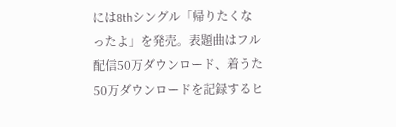には8thシングル「帰りたくなったよ」を発売。表題曲はフル配信50万ダウンロード、着うた50万ダウンロードを記録するヒ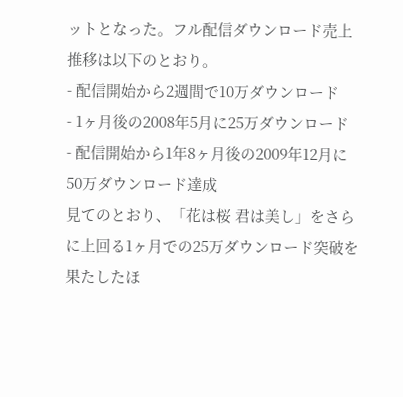ットとなった。フル配信ダウンロード売上推移は以下のとおり。
- 配信開始から2週間で10万ダウンロード
- 1ヶ月後の2008年5月に25万ダウンロード
- 配信開始から1年8ヶ月後の2009年12月に50万ダウンロード達成
見てのとおり、「花は桜 君は美し」をさらに上回る1ヶ月での25万ダウンロード突破を果たしたほ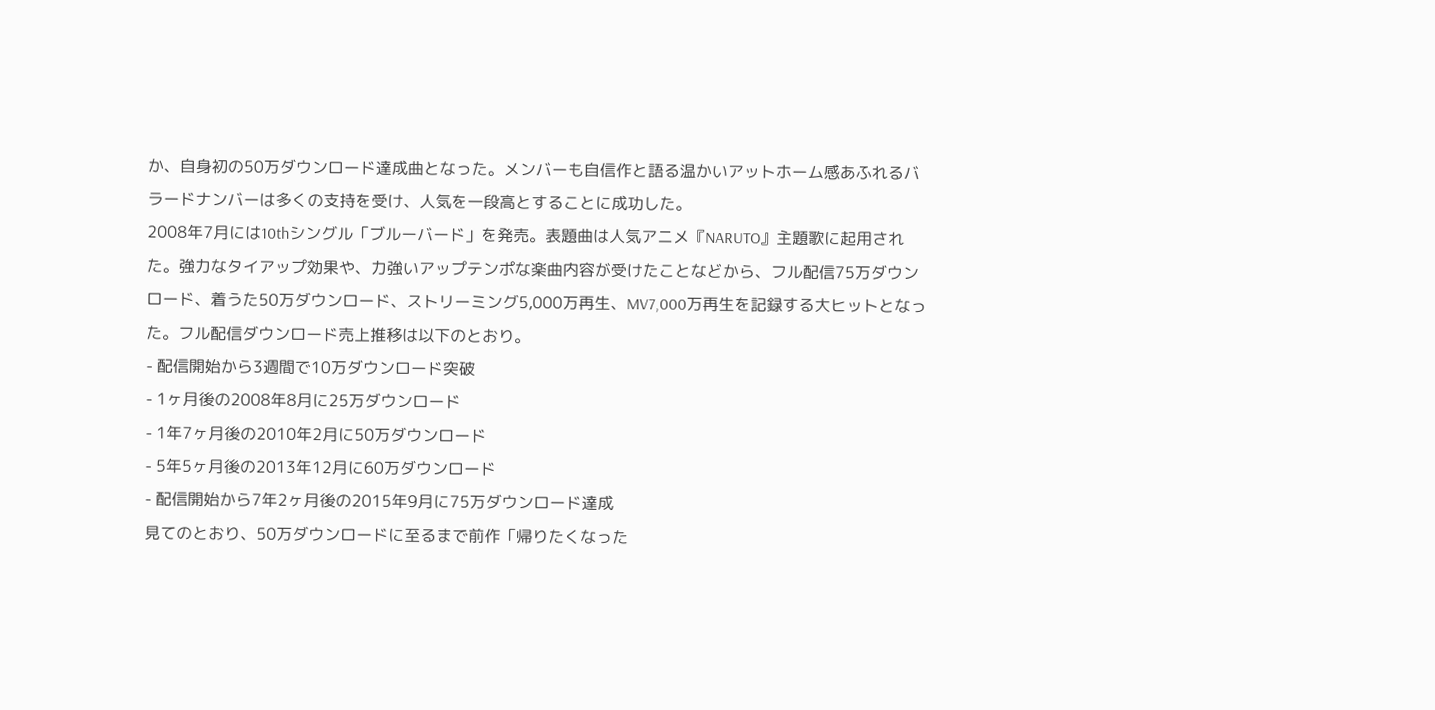か、自身初の50万ダウンロード達成曲となった。メンバーも自信作と語る温かいアットホーム感あふれるバラードナンバーは多くの支持を受け、人気を一段高とすることに成功した。
2008年7月には10thシングル「ブルーバード」を発売。表題曲は人気アニメ『NARUTO』主題歌に起用された。強力なタイアップ効果や、力強いアップテンポな楽曲内容が受けたことなどから、フル配信75万ダウンロード、着うた50万ダウンロード、ストリーミング5,000万再生、MV7,000万再生を記録する大ヒットとなった。フル配信ダウンロード売上推移は以下のとおり。
- 配信開始から3週間で10万ダウンロード突破
- 1ヶ月後の2008年8月に25万ダウンロード
- 1年7ヶ月後の2010年2月に50万ダウンロード
- 5年5ヶ月後の2013年12月に60万ダウンロード
- 配信開始から7年2ヶ月後の2015年9月に75万ダウンロード達成
見てのとおり、50万ダウンロードに至るまで前作「帰りたくなった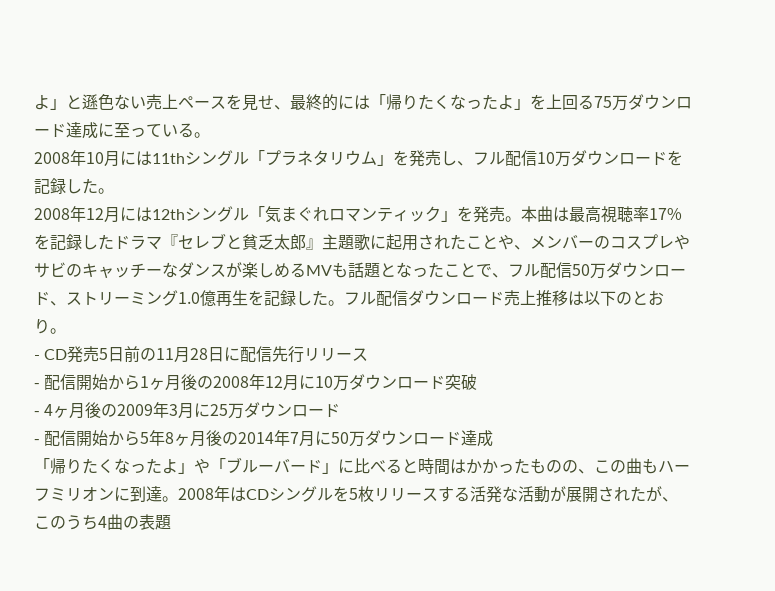よ」と遜色ない売上ペースを見せ、最終的には「帰りたくなったよ」を上回る75万ダウンロード達成に至っている。
2008年10月には11thシングル「プラネタリウム」を発売し、フル配信10万ダウンロードを記録した。
2008年12月には12thシングル「気まぐれロマンティック」を発売。本曲は最高視聴率17%を記録したドラマ『セレブと貧乏太郎』主題歌に起用されたことや、メンバーのコスプレやサビのキャッチーなダンスが楽しめるMVも話題となったことで、フル配信50万ダウンロード、ストリーミング1.0億再生を記録した。フル配信ダウンロード売上推移は以下のとおり。
- CD発売5日前の11月28日に配信先行リリース
- 配信開始から1ヶ月後の2008年12月に10万ダウンロード突破
- 4ヶ月後の2009年3月に25万ダウンロード
- 配信開始から5年8ヶ月後の2014年7月に50万ダウンロード達成
「帰りたくなったよ」や「ブルーバード」に比べると時間はかかったものの、この曲もハーフミリオンに到達。2008年はCDシングルを5枚リリースする活発な活動が展開されたが、このうち4曲の表題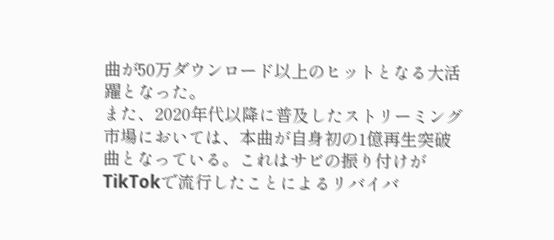曲が50万ダウンロード以上のヒットとなる大活躍となった。
また、2020年代以降に普及したストリーミング市場においては、本曲が自身初の1億再生突破曲となっている。これはサビの振り付けがTikTokで流行したことによるリバイバ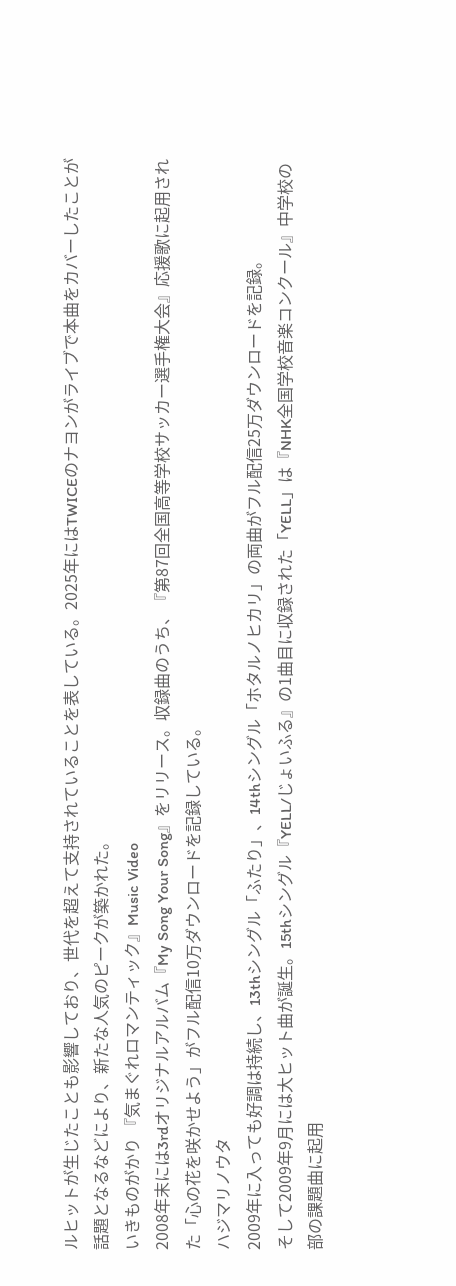ルヒットが生じたことも影響しており、世代を超えて支持されていることを表している。2025年にはTWICEのナヨンがライブで本曲をカバーしたことが話題となるなどにより、新たな人気のピークが築かれた。
いきものがかり 『気まぐれロマンティック』Music Video
2008年末には3rdオリジナルアルバム『My Song Your Song』をリリース。収録曲のうち、『第87回全国高等学校サッカー選手権大会』応援歌に起用された「心の花を咲かせよう」がフル配信10万ダウンロードを記録している。
ハジマリノウタ
2009年に入っても好調は持続し、13thシングル「ふたり」、14thシングル「ホタルノヒカリ」の両曲がフル配信25万ダウンロードを記録。
そして2009年9月には大ヒット曲が誕生。15thシングル『YELL/じょいふる』の1曲目に収録された「YELL」は『NHK全国学校音楽コンクール』中学校の部の課題曲に起用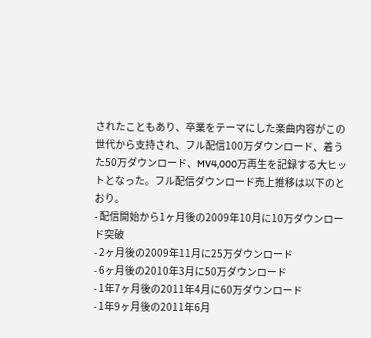されたこともあり、卒業をテーマにした楽曲内容がこの世代から支持され、フル配信100万ダウンロード、着うた50万ダウンロード、MV4,000万再生を記録する大ヒットとなった。フル配信ダウンロード売上推移は以下のとおり。
- 配信開始から1ヶ月後の2009年10月に10万ダウンロード突破
- 2ヶ月後の2009年11月に25万ダウンロード
- 6ヶ月後の2010年3月に50万ダウンロード
- 1年7ヶ月後の2011年4月に60万ダウンロード
- 1年9ヶ月後の2011年6月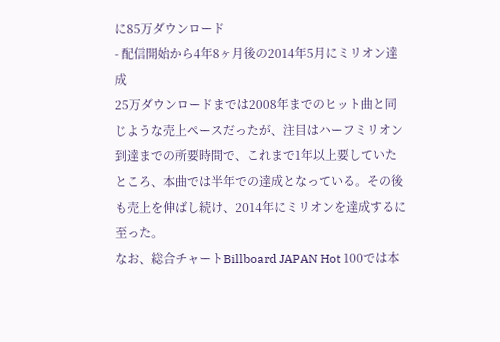に85万ダウンロード
- 配信開始から4年8ヶ月後の2014年5月にミリオン達成
25万ダウンロードまでは2008年までのヒット曲と同じような売上ペースだったが、注目はハーフミリオン到達までの所要時間で、これまで1年以上要していたところ、本曲では半年での達成となっている。その後も売上を伸ばし続け、2014年にミリオンを達成するに至った。
なお、総合チャートBillboard JAPAN Hot 100では本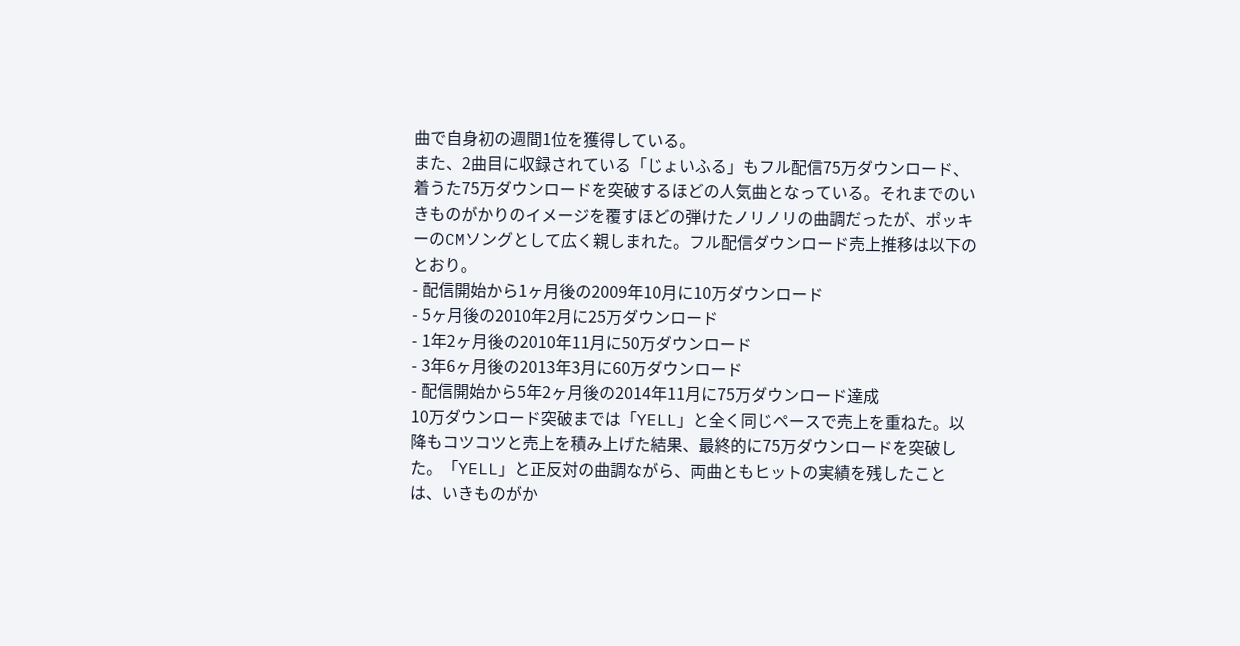曲で自身初の週間1位を獲得している。
また、2曲目に収録されている「じょいふる」もフル配信75万ダウンロード、着うた75万ダウンロードを突破するほどの人気曲となっている。それまでのいきものがかりのイメージを覆すほどの弾けたノリノリの曲調だったが、ポッキーのCMソングとして広く親しまれた。フル配信ダウンロード売上推移は以下のとおり。
- 配信開始から1ヶ月後の2009年10月に10万ダウンロード
- 5ヶ月後の2010年2月に25万ダウンロード
- 1年2ヶ月後の2010年11月に50万ダウンロード
- 3年6ヶ月後の2013年3月に60万ダウンロード
- 配信開始から5年2ヶ月後の2014年11月に75万ダウンロード達成
10万ダウンロード突破までは「YELL」と全く同じペースで売上を重ねた。以降もコツコツと売上を積み上げた結果、最終的に75万ダウンロードを突破した。「YELL」と正反対の曲調ながら、両曲ともヒットの実績を残したことは、いきものがか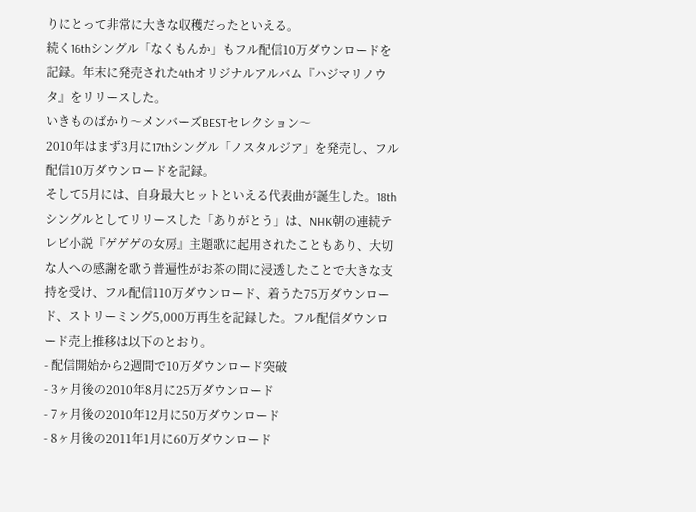りにとって非常に大きな収穫だったといえる。
続く16thシングル「なくもんか」もフル配信10万ダウンロードを記録。年末に発売された4thオリジナルアルバム『ハジマリノウタ』をリリースした。
いきものばかり〜メンバーズBESTセレクション〜
2010年はまず3月に17thシングル「ノスタルジア」を発売し、フル配信10万ダウンロードを記録。
そして5月には、自身最大ヒットといえる代表曲が誕生した。18thシングルとしてリリースした「ありがとう」は、NHK朝の連続テレビ小説『ゲゲゲの女房』主題歌に起用されたこともあり、大切な人への感謝を歌う普遍性がお茶の間に浸透したことで大きな支持を受け、フル配信110万ダウンロード、着うた75万ダウンロード、ストリーミング5,000万再生を記録した。フル配信ダウンロード売上推移は以下のとおり。
- 配信開始から2週間で10万ダウンロード突破
- 3ヶ月後の2010年8月に25万ダウンロード
- 7ヶ月後の2010年12月に50万ダウンロード
- 8ヶ月後の2011年1月に60万ダウンロード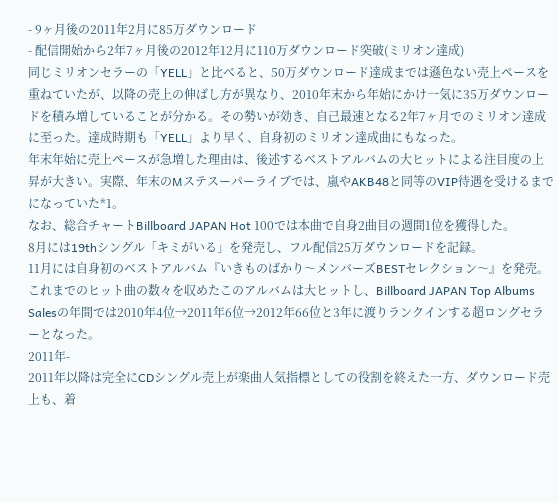- 9ヶ月後の2011年2月に85万ダウンロード
- 配信開始から2年7ヶ月後の2012年12月に110万ダウンロード突破(ミリオン達成)
同じミリオンセラーの「YELL」と比べると、50万ダウンロード達成までは遜色ない売上ペースを重ねていたが、以降の売上の伸ばし方が異なり、2010年末から年始にかけ一気に35万ダウンロードを積み増していることが分かる。その勢いが効き、自己最速となる2年7ヶ月でのミリオン達成に至った。達成時期も「YELL」より早く、自身初のミリオン達成曲にもなった。
年末年始に売上ペースが急増した理由は、後述するベストアルバムの大ヒットによる注目度の上昇が大きい。実際、年末のMステスーパーライブでは、嵐やAKB48と同等のVIP待遇を受けるまでになっていた*1。
なお、総合チャートBillboard JAPAN Hot 100では本曲で自身2曲目の週間1位を獲得した。
8月には19thシングル「キミがいる」を発売し、フル配信25万ダウンロードを記録。
11月には自身初のベストアルバム『いきものばかり〜メンバーズBESTセレクション〜』を発売。これまでのヒット曲の数々を収めたこのアルバムは大ヒットし、Billboard JAPAN Top Albums Salesの年間では2010年4位→2011年6位→2012年66位と3年に渡りランクインする超ロングセラーとなった。
2011年-
2011年以降は完全にCDシングル売上が楽曲人気指標としての役割を終えた一方、ダウンロード売上も、着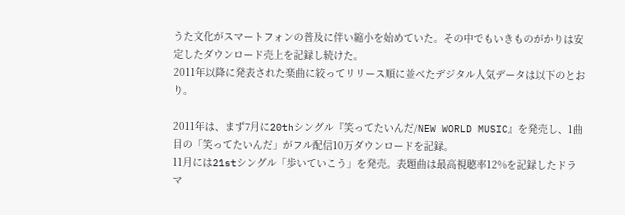うた文化がスマートフォンの普及に伴い縮小を始めていた。その中でもいきものがかりは安定したダウンロード売上を記録し続けた。
2011年以降に発表された楽曲に絞ってリリース順に並べたデジタル人気データは以下のとおり。

2011年は、まず7月に20thシングル『笑ってたいんだ/NEW WORLD MUSIC』を発売し、1曲目の「笑ってたいんだ」がフル配信10万ダウンロードを記録。
11月には21stシングル「歩いていこう」を発売。表題曲は最高視聴率12%を記録したドラマ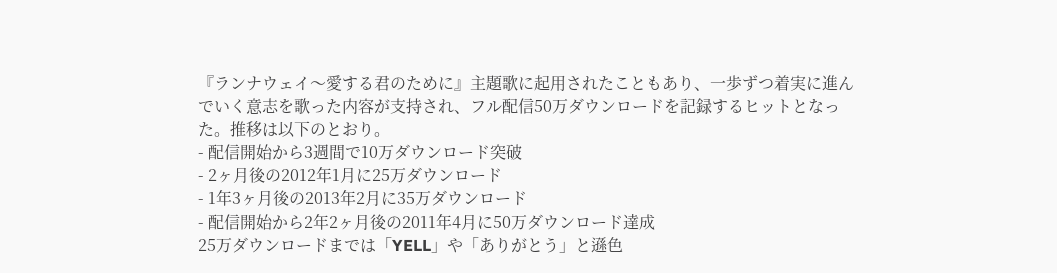『ランナウェイ〜愛する君のために』主題歌に起用されたこともあり、一歩ずつ着実に進んでいく意志を歌った内容が支持され、フル配信50万ダウンロードを記録するヒットとなった。推移は以下のとおり。
- 配信開始から3週間で10万ダウンロード突破
- 2ヶ月後の2012年1月に25万ダウンロード
- 1年3ヶ月後の2013年2月に35万ダウンロード
- 配信開始から2年2ヶ月後の2011年4月に50万ダウンロード達成
25万ダウンロードまでは「YELL」や「ありがとう」と遜色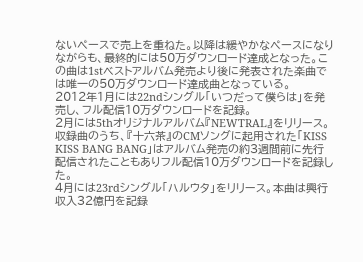ないペースで売上を重ねた。以降は緩やかなペースになりながらも、最終的には50万ダウンロード達成となった。この曲は1stベストアルバム発売より後に発表された楽曲では唯一の50万ダウンロード達成曲となっている。
2012年1月には22ndシングル「いつだって僕らは」を発売し、フル配信10万ダウンロードを記録。
2月には5thオリジナルアルバム『NEWTRAL』をリリース。収録曲のうち、『十六茶』のCMソングに起用された「KISS KISS BANG BANG」はアルバム発売の約3週間前に先行配信されたこともありフル配信10万ダウンロードを記録した。
4月には23rdシングル「ハルウタ」をリリース。本曲は興行収入32億円を記録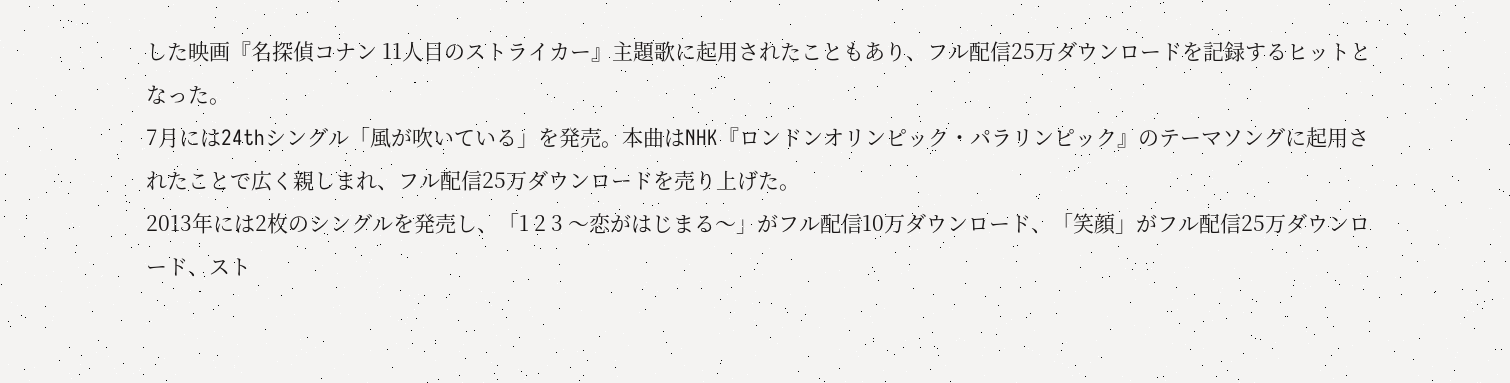した映画『名探偵コナン 11人目のストライカー』主題歌に起用されたこともあり、フル配信25万ダウンロードを記録するヒットとなった。
7月には24thシングル「風が吹いている」を発売。本曲はNHK『ロンドンオリンピック・パラリンピック』のテーマソングに起用されたことで広く親しまれ、フル配信25万ダウンロードを売り上げた。
2013年には2枚のシングルを発売し、「1 2 3 〜恋がはじまる〜」がフル配信10万ダウンロード、「笑顔」がフル配信25万ダウンロード、スト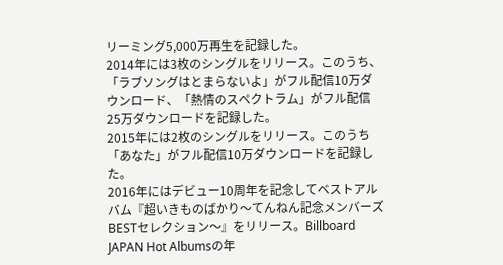リーミング5,000万再生を記録した。
2014年には3枚のシングルをリリース。このうち、「ラブソングはとまらないよ」がフル配信10万ダウンロード、「熱情のスペクトラム」がフル配信25万ダウンロードを記録した。
2015年には2枚のシングルをリリース。このうち「あなた」がフル配信10万ダウンロードを記録した。
2016年にはデビュー10周年を記念してベストアルバム『超いきものばかり〜てんねん記念メンバーズBESTセレクション〜』をリリース。Billboard JAPAN Hot Albumsの年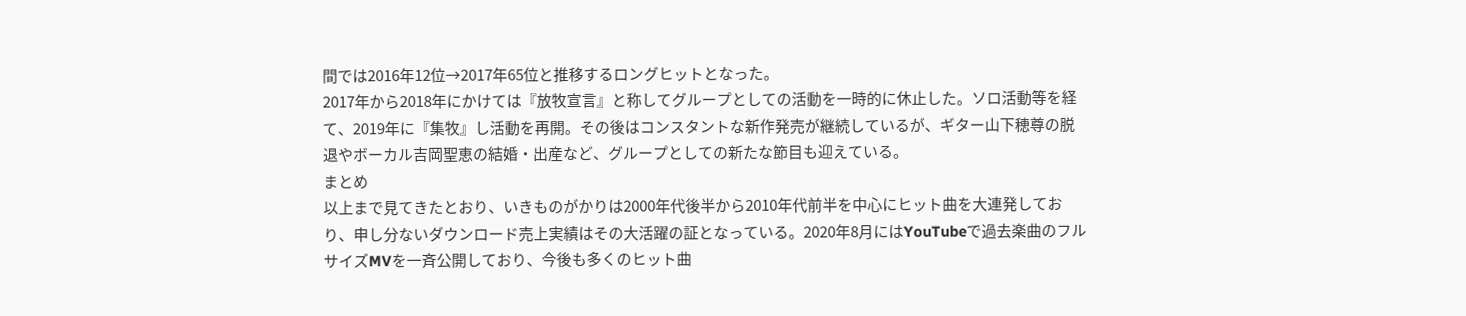間では2016年12位→2017年65位と推移するロングヒットとなった。
2017年から2018年にかけては『放牧宣言』と称してグループとしての活動を一時的に休止した。ソロ活動等を経て、2019年に『集牧』し活動を再開。その後はコンスタントな新作発売が継続しているが、ギター山下穂尊の脱退やボーカル吉岡聖恵の結婚・出産など、グループとしての新たな節目も迎えている。
まとめ
以上まで見てきたとおり、いきものがかりは2000年代後半から2010年代前半を中心にヒット曲を大連発しており、申し分ないダウンロード売上実績はその大活躍の証となっている。2020年8月にはYouTubeで過去楽曲のフルサイズMVを一斉公開しており、今後も多くのヒット曲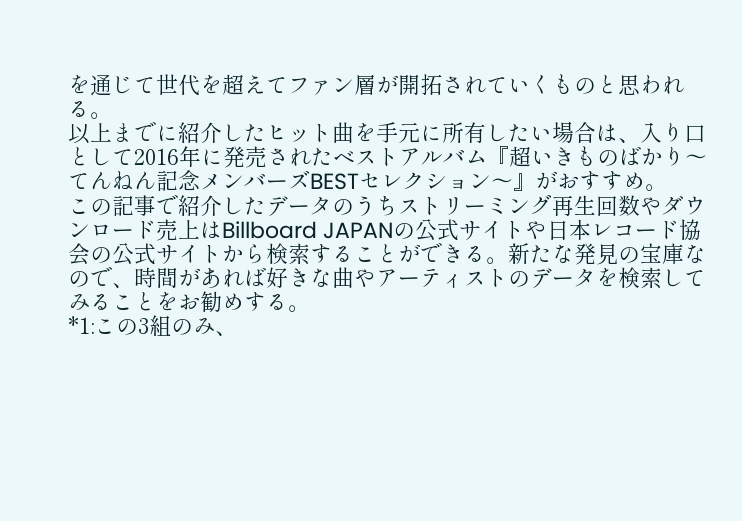を通じて世代を超えてファン層が開拓されていくものと思われる。
以上までに紹介したヒット曲を手元に所有したい場合は、入り口として2016年に発売されたベストアルバム『超いきものばかり〜てんねん記念メンバーズBESTセレクション〜』がおすすめ。
この記事で紹介したデータのうちストリーミング再生回数やダウンロード売上はBillboard JAPANの公式サイトや日本レコード協会の公式サイトから検索することができる。新たな発見の宝庫なので、時間があれば好きな曲やアーティストのデータを検索してみることをお勧めする。
*1:この3組のみ、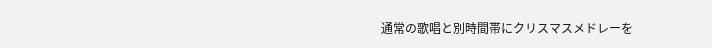通常の歌唱と別時間帯にクリスマスメドレーを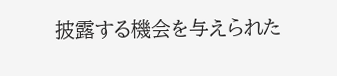披露する機会を与えられた